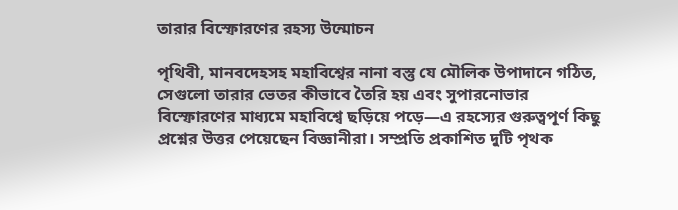তারার বিস্ফোরণের রহস্য উন্মোচন

পৃথিবী, মানবদেহসহ মহাবিশ্বের নানা বস্তু যে মৌলিক উপাদানে গঠিত, সেগুলো তারার ভেতর কীভাবে তৈরি হয় এবং সুপারনোভার বিস্ফোরণের মাধ্যমে মহাবিশ্বে ছড়িয়ে পড়ে—এ রহস্যের গুরুত্বপূর্ণ কিছু প্রশ্নের উত্তর পেয়েছেন বিজ্ঞানীরা। সম্প্রতি প্রকাশিত দুটি পৃথক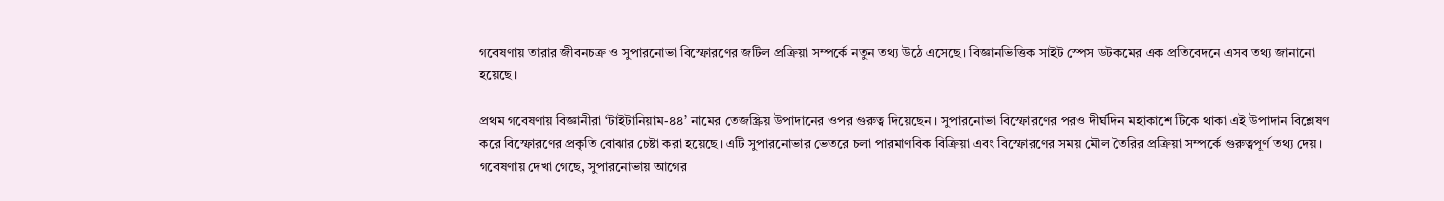গবেষণায় তারার জীবনচক্র ও সুপারনোভা বিস্ফোরণের জটিল প্রক্রিয়া সম্পর্কে নতুন তথ্য উঠে এসেছে। বিজ্ঞানভিত্তিক সাইট স্পেস ডটকমের এক প্রতিবেদনে এসব তথ্য জানানো হয়েছে।

প্রথম গবেষণায় বিজ্ঞানীরা ‘টাইটানিয়াম-৪৪’ নামের তেজস্ক্রিয় উপাদানের ওপর গুরুত্ব দিয়েছেন। সুপারনোভা বিস্ফোরণের পরও দীর্ঘদিন মহাকাশে টিকে থাকা এই উপাদান বিশ্লেষণ করে বিস্ফোরণের প্রকৃতি বোঝার চেষ্টা করা হয়েছে। এটি সুপারনোভার ভেতরে চলা পারমাণবিক বিক্রিয়া এবং বিস্ফোরণের সময় মৌল তৈরির প্রক্রিয়া সম্পর্কে গুরুত্বপূর্ণ তথ্য দেয়। গবেষণায় দেখা গেছে, সুপারনোভায় আগের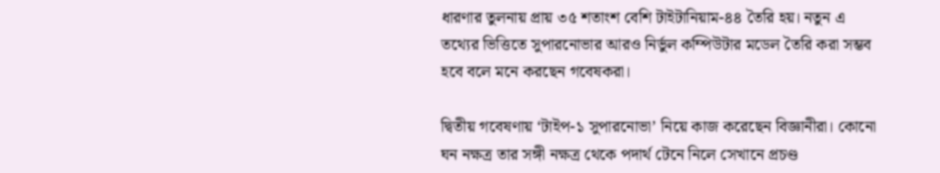ধারণার তুলনায় প্রায় ৩৫ শতাংশ বেশি টাইটানিয়াম-৪৪ তৈরি হয়। নতুন এ তথ্যের ভিত্তিতে সুপারনোভার আরও নির্ভুল কম্পিউটার মডেল তৈরি করা সম্ভব হবে বলে মনে করছেন গবেষকরা।

দ্বিতীয় গবেষণায় ‘টাইপ-১ সুপারনোভা’ নিয়ে কাজ করেছেন বিজ্ঞানীরা। কোনো ঘন নক্ষত্র তার সঙ্গী নক্ষত্র থেকে পদার্থ টেনে নিলে সেখানে প্রচণ্ড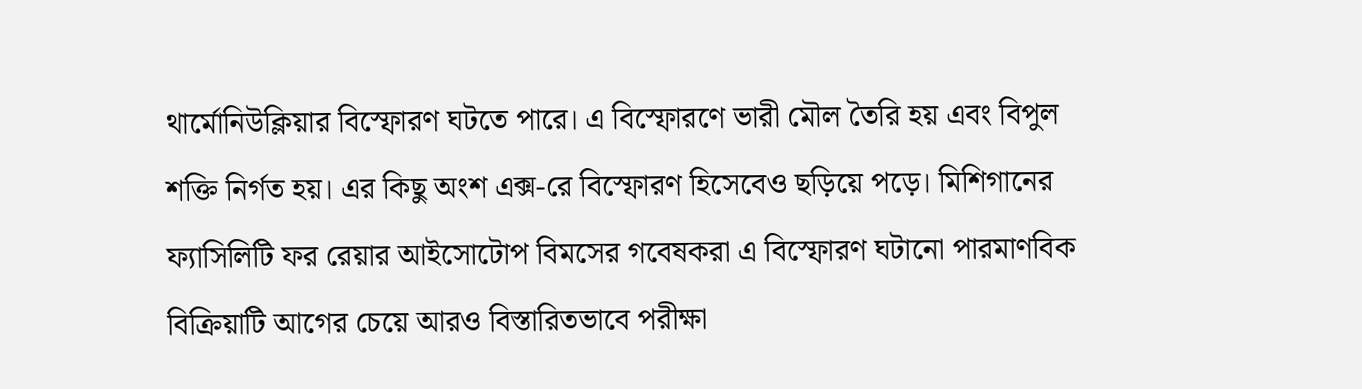থার্মোনিউক্লিয়ার বিস্ফোরণ ঘটতে পারে। এ বিস্ফোরণে ভারী মৌল তৈরি হয় এবং বিপুল শক্তি নির্গত হয়। এর কিছু অংশ এক্স-রে বিস্ফোরণ হিসেবেও ছড়িয়ে পড়ে। মিশিগানের ফ্যাসিলিটি ফর রেয়ার আইসোটোপ বিমসের গবেষকরা এ বিস্ফোরণ ঘটানো পারমাণবিক বিক্রিয়াটি আগের চেয়ে আরও বিস্তারিতভাবে পরীক্ষা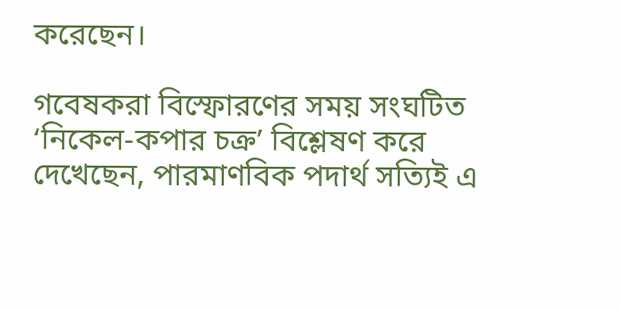করেছেন।

গবেষকরা বিস্ফোরণের সময় সংঘটিত ‘নিকেল-কপার চক্র’ বিশ্লেষণ করে দেখেছেন, পারমাণবিক পদার্থ সত্যিই এ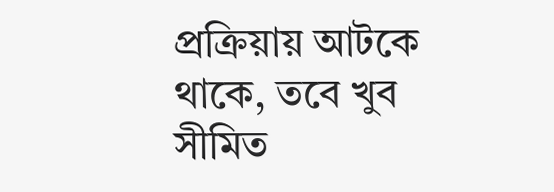প্রক্রিয়ায় আটকে থাকে, তবে খুব সীমিত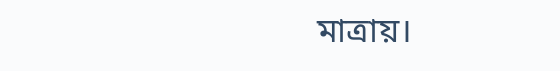মাত্রায়।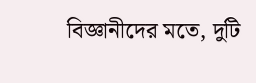বিজ্ঞানীদের মতে, দুটি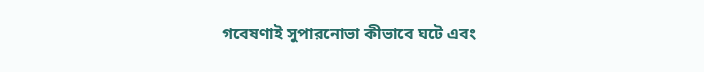গবেষণাই সুপারনোভা কীভাবে ঘটে এবং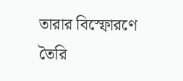তারার বিস্ফোরণে তৈরি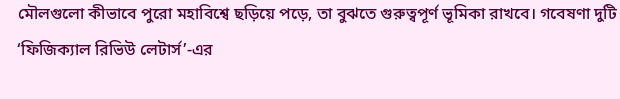মৌলগুলো কীভাবে পুরো মহাবিশ্বে ছড়িয়ে পড়ে, তা বুঝতে গুরুত্বপূর্ণ ভূমিকা রাখবে। গবেষণা দুটি ‘ফিজিক্যাল রিভিউ লেটার্স’-এর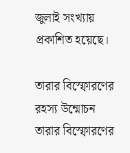জুলাই সংখ্যায় প্রকাশিত হয়েছে।

তারার বিস্ফোরণের রহস্য উন্মোচন
তারার বিস্ফোরণের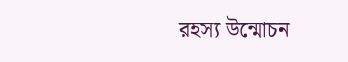রহস্য উন্মোচন